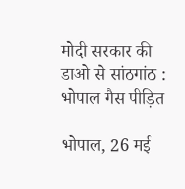मोदी सरकार की डाओ से सांठगांठ : भोपाल गैस पीड़ित

भोपाल, 26 मई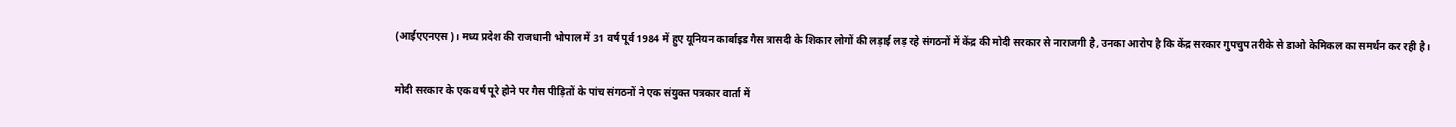(आईएएनएस)। मध्य प्रदेश की राजधानी भोपाल में 31 वर्ष पूर्व 1984 में हुए यूनियन कार्बाइड गैस त्रासदी के शिकार लोगों की लड़ाई लड़ रहे संगठनों में केंद्र की मोदी सरकार से नाराजगी है, उनका आरोप है कि केंद्र सरकार गुपचुप तरीके से डाओ केमिकल का समर्थन कर रही है।

मोदी सरकार के एक वर्ष पूरे होने पर गैस पीड़ितों के पांच संगठनों ने एक संयुक्त पत्रकार वार्ता में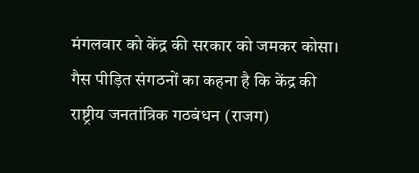मंगलवार को केंद्र की सरकार को जमकर कोसा। गैस पीड़ित संगठनों का कहना है कि केंद्र की राष्ट्रीय जनतांत्रिक गठबंधन (राजग)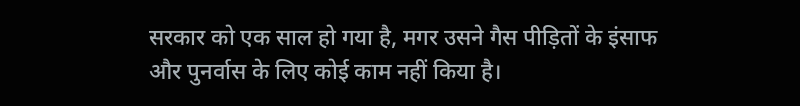सरकार को एक साल हो गया है, मगर उसने गैस पीड़ितों के इंसाफ और पुनर्वास के लिए कोई काम नहीं किया है।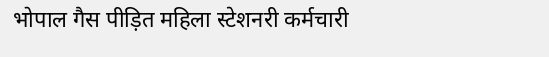भोपाल गैस पीड़ित महिला स्टेशनरी कर्मचारी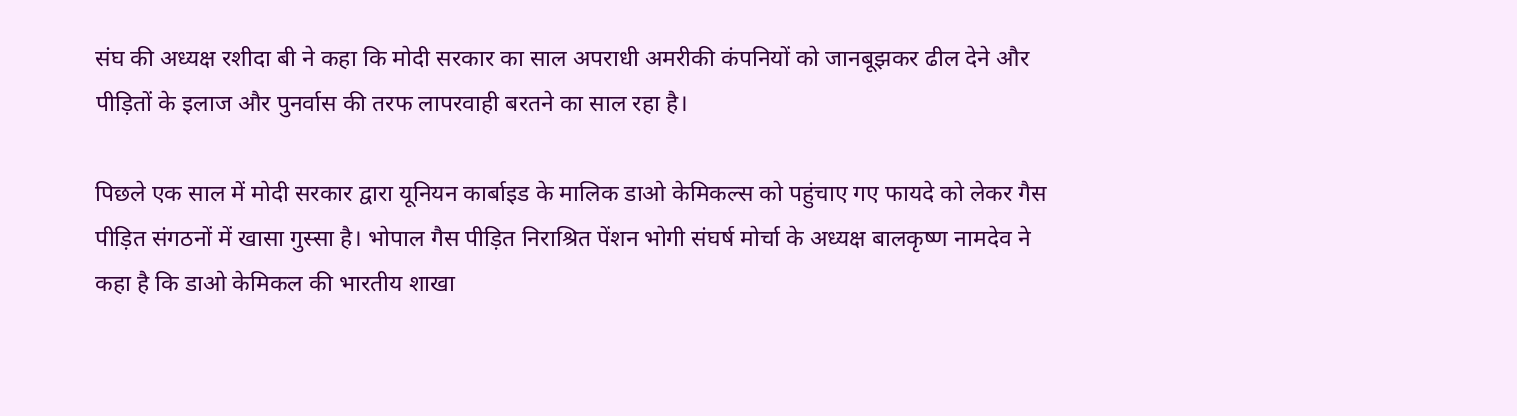संघ की अध्यक्ष रशीदा बी ने कहा कि मोदी सरकार का साल अपराधी अमरीकी कंपनियों को जानबूझकर ढील देने और पीड़ितों के इलाज और पुनर्वास की तरफ लापरवाही बरतने का साल रहा है।

पिछले एक साल में मोदी सरकार द्वारा यूनियन कार्बाइड के मालिक डाओ केमिकल्स को पहुंचाए गए फायदे को लेकर गैस पीड़ित संगठनों में खासा गुस्सा है। भोपाल गैस पीड़ित निराश्रित पेंशन भोगी संघर्ष मोर्चा के अध्यक्ष बालकृष्ण नामदेव ने कहा है कि डाओ केमिकल की भारतीय शाखा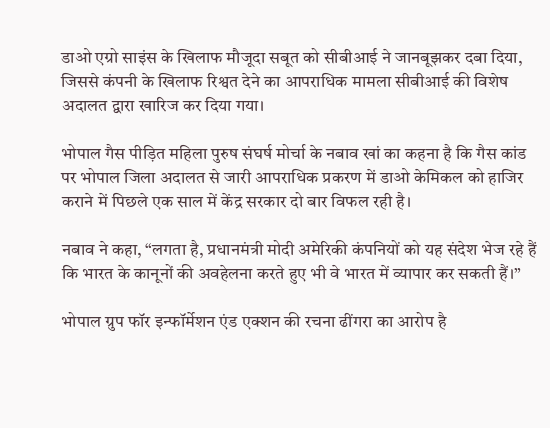डाओ एग्रो साइंस के खिलाफ मौजूदा सबूत को सीबीआई ने जानबूझकर दबा दिया, जिससे कंपनी के खिलाफ रिश्वत देने का आपराधिक मामला सीबीआई की विशेष अदालत द्वारा खारिज कर दिया गया।

भोपाल गैस पीड़ित महिला पुरुष संघर्ष मोर्चा के नबाव खां का कहना है कि गैस कांड पर भोपाल जिला अदालत से जारी आपराधिक प्रकरण में डाओ केमिकल को हाजिर कराने में पिछले एक साल में केंद्र सरकार दो बार विफल रही है।

नबाव ने कहा, “लगता है, प्रधानमंत्री मोदी अमेरिकी कंपनियों को यह संदेश भेज रहे हैं कि भारत के कानूनों की अवहेलना करते हुए भी वे भारत में व्यापार कर सकती हैं।”

भोपाल ग्रुप फॉर इन्फॉर्मेशन एंड एक्शन की रचना ढींगरा का आरोप है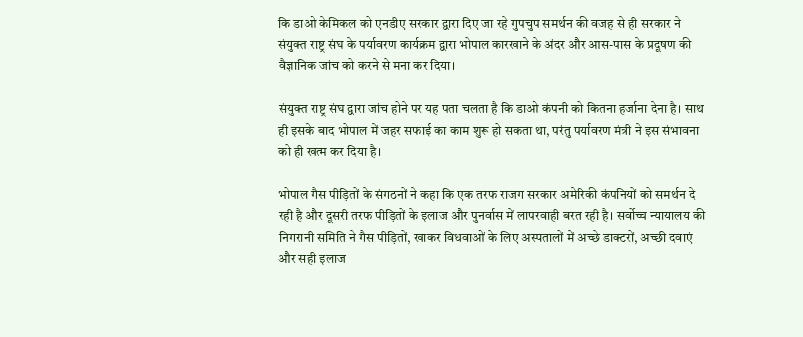कि डाओ केमिकल को एनडीए सरकार द्वारा दिए जा रहे गुपचुप समर्थन की वजह से ही सरकार ने संयुक्त राष्ट्र संघ के पर्यावरण कार्यक्रम द्वारा भोपाल कारखाने के अंदर और आस-पास के प्रदूषण की वैज्ञानिक जांच को करने से मना कर दिया।

संयुक्त राष्ट्र संघ द्वारा जांच होने पर यह पता चलता है कि डाओ कंपनी को कितना हर्जाना देना है। साथ ही इसके बाद भोपाल में जहर सफाई का काम शुरू हो सकता था, परंतु पर्यावरण मंत्री ने इस संभावना को ही खत्म कर दिया है।

भोपाल गैस पीड़ितों के संगठनों ने कहा कि एक तरफ राजग सरकार अमेरिकी कंपनियों को समर्थन दे रही है और दूसरी तरफ पीड़ितों के इलाज और पुनर्वास में लापरवाही बरत रही है। सर्वोच्च न्यायालय की निगरानी समिति ने गैस पीड़ितों, खाकर विधवाओं के लिए अस्पतालों में अच्छे डाक्टरों, अच्छी दवाएं और सही इलाज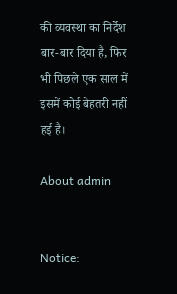की व्यवस्था का निर्देश बार-बार दिया है, फिर भी पिछले एक साल में इसमें कोई बेहतरी नहीं हई है।

About admin


Notice: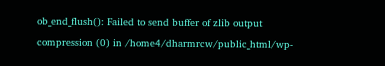ob_end_flush(): Failed to send buffer of zlib output compression (0) in /home4/dharmrcw/public_html/wp-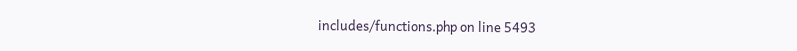includes/functions.php on line 5493